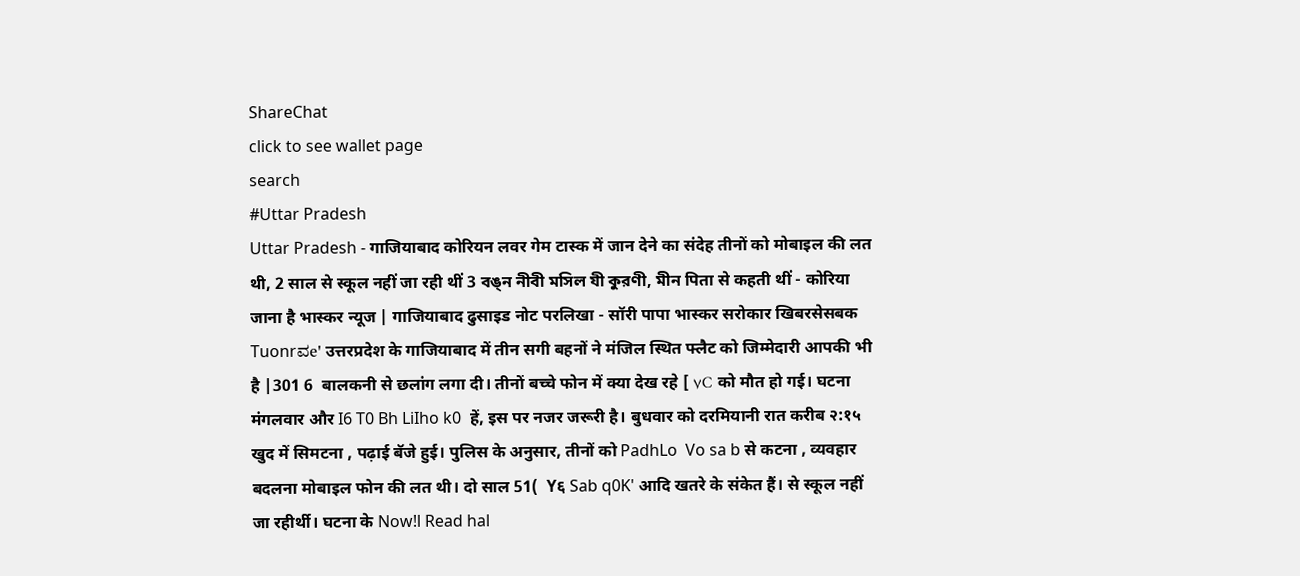ShareChat
click to see wallet page
search
#Uttar Pradesh
Uttar Pradesh - गाजियाबाद कोरियन लवर गेम टास्क में जान देने का संदेह तीनों को मोबाइल की लत थी, 2 साल से स्कूल नहीं जा रही थीं 3 বঙ্ন নীবী মসিল যী কুরণী, মীন पिता से कहती थीं - कोरिया जाना है भास्कर न्यूज | गाजियाबाद ढुसाइड नोट परलिखा - सॉरी पापा भास्कर सरोकार खिबरसेसबक Tuonrವe' उत्तरप्रदेश के गाजियाबाद में तीन सगी बहनों ने मंजिल स्थित फ्लैट को जिम्मेदारी आपकी भी है |301 6  बालकनी से छलांग लगा दी। तीनों बच्चे फोन में क्या देख रहे [ ٧C को मौत हो गई। घटना मंगलवार और I6 T0 Bh LiIho k0  हें, इस पर नजर जरूरी है। बुधवार को दरमियानी रात करीब २:१५ खुद में सिमटना , पढ़ाई बॅजे हुई। पुलिस के अनुसार, तीनों को PadhLo  Vo sa b से कटना , व्यवहार बदलना मोबाइल फोन की लत थी। दो साल 51(  Y६ Sab q0K' आदि खतरे के संकेत हैं। से स्कूल नहीं जा रहीर्थी। घटना के Now!l Read hal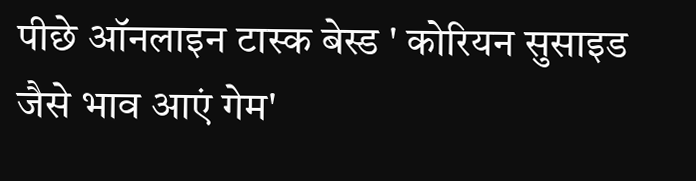पीछे ऑनलाइन टास्क बेस्ड ' कोरियन सुसाइड जैसे भाव आएं गेम'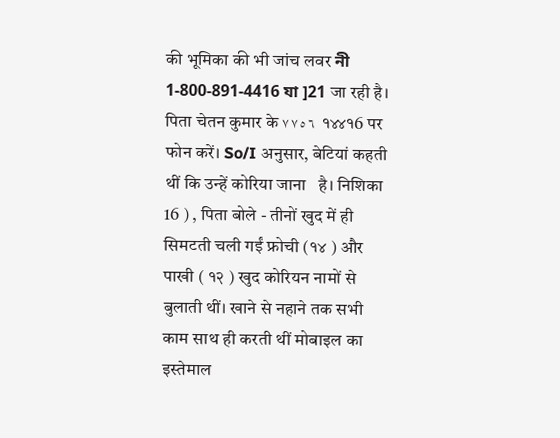की भूमिका की भी जांच लवर নী 1-800-891-4416 যা ]21 जा रही है। पिता चेतन कुमार के ٦ ٥ ٧ ٧   १४४१6 पर फोन करें। So/I अनुसार, बेटियां कहती थीं कि उन्हें कोरिया जाना   है। निशिका 16 ) , पिता बोले - तीनों खुद में ही सिमटती चली गईं फ्रोची (१४ ) और पाखी ( १२ ) खुद कोरियन नामों से बुलाती थीं। खाने से नहाने तक सभी काम साथ ही करती थीं मोबाइल का इस्तेमाल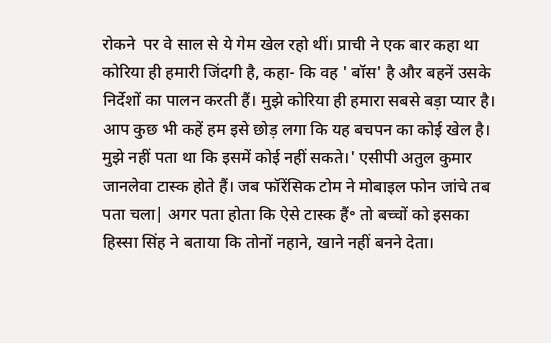रोकने  पर वे साल से ये गेम खेल रहो थीं। प्राची ने एक बार कहा था कोरिया ही हमारी जिंदगी है, कहा- कि वह ' बॉस' है और बहनें उसके निर्देशों का पालन करती हैं। मुझे कोरिया ही हमारा सबसे बड़ा प्यार है। आप कुछ भी कहें हम इसे छोड़ लगा कि यह बचपन का कोई खेल है। मुझे नहीं पता था कि इसमें कोई नहीं सकते।' एसीपी अतुल कुमार जानलेवा टास्क होते हैं। जब फॉरेंसिक टोम ने मोबाइल फोन जांचे तब पता चला| अगर पता होता कि ऐसे टास्क हैं॰ तो बच्चों को इसका हिस्सा सिंह ने बताया कि तोनों नहाने, खाने नहीं बनने देता।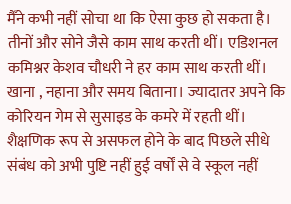मैँने कभी नहीं सोचा था कि ऐसा कुछ हो सकता है। तीनों और सोने जैसे काम साथ करती थीं। एडिशनल कमिश्नर केशव चौधरी ने हर काम साथ करती थीं। खाना , नहाना और समय बिताना। ज्यादातर अपने कि कोरियन गेम से सुसाइड के कमरे में रहती थीं। शैक्षणिक रूप से असफल होने के बाद पिछले सीधे संबंध को अभी पुष्टि नहीं हुई वर्षों से वे स्कूल नहीं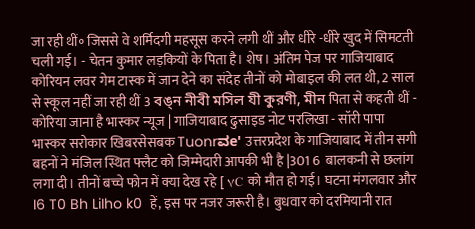जा रही थीं॰ जिससे वे शर्मिदगी महसूस करने लगी थीं और धीरे -धीरे खुद में सिमटती चली गई। - चेतन कुमार लड़कियों के पिता है। शेष। अंतिम पेज पर गाजियाबाद कोरियन लवर गेम टास्क में जान देने का संदेह तीनों को मोबाइल की लत थी, 2 साल से स्कूल नहीं जा रही थीं 3 বঙ্ন নীবী মসিল যী কুরণী, মীন पिता से कहती थीं - कोरिया जाना है भास्कर न्यूज | गाजियाबाद ढुसाइड नोट परलिखा - सॉरी पापा भास्कर सरोकार खिबरसेसबक Tuonrವe' उत्तरप्रदेश के गाजियाबाद में तीन सगी बहनों ने मंजिल स्थित फ्लैट को जिम्मेदारी आपकी भी है |301 6  बालकनी से छलांग लगा दी। तीनों बच्चे फोन में क्या देख रहे [ ٧C को मौत हो गई। घटना मंगलवार और I6 T0 Bh LiIho k0  हें, इस पर नजर जरूरी है। बुधवार को दरमियानी रात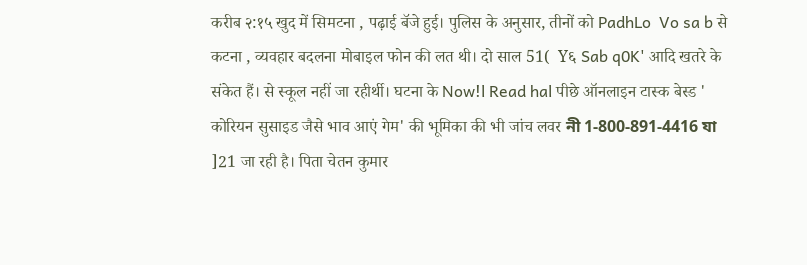करीब २:१५ खुद में सिमटना , पढ़ाई बॅजे हुई। पुलिस के अनुसार, तीनों को PadhLo  Vo sa b से कटना , व्यवहार बदलना मोबाइल फोन की लत थी। दो साल 51(  Y६ Sab q0K' आदि खतरे के संकेत हैं। से स्कूल नहीं जा रहीर्थी। घटना के Now!l Read hal पीछे ऑनलाइन टास्क बेस्ड ' कोरियन सुसाइड जैसे भाव आएं गेम' की भूमिका की भी जांच लवर নী 1-800-891-4416 যা ]21 जा रही है। पिता चेतन कुमार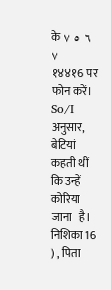के ٦ ٥ ٧ ٧   १४४१6 पर फोन करें। So/I अनुसार, बेटियां कहती थीं कि उन्हें कोरिया जाना   है। निशिका 16 ) , पिता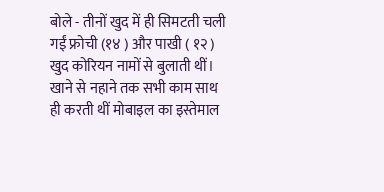बोले - तीनों खुद में ही सिमटती चली गईं फ्रोची (१४ ) और पाखी ( १२ ) खुद कोरियन नामों से बुलाती थीं। खाने से नहाने तक सभी काम साथ ही करती थीं मोबाइल का इस्तेमाल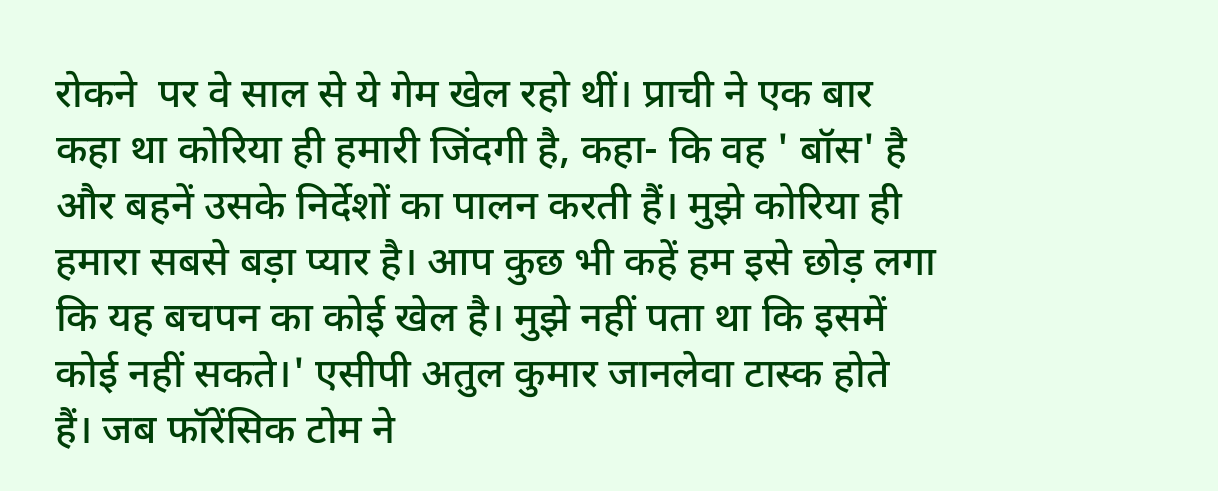रोकने  पर वे साल से ये गेम खेल रहो थीं। प्राची ने एक बार कहा था कोरिया ही हमारी जिंदगी है, कहा- कि वह ' बॉस' है और बहनें उसके निर्देशों का पालन करती हैं। मुझे कोरिया ही हमारा सबसे बड़ा प्यार है। आप कुछ भी कहें हम इसे छोड़ लगा कि यह बचपन का कोई खेल है। मुझे नहीं पता था कि इसमें कोई नहीं सकते।' एसीपी अतुल कुमार जानलेवा टास्क होते हैं। जब फॉरेंसिक टोम ने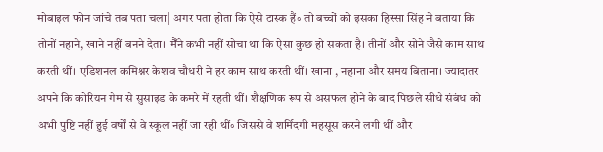मोबाइल फोन जांचे तब पता चला| अगर पता होता कि ऐसे टास्क हैं॰ तो बच्चों को इसका हिस्सा सिंह ने बताया कि तोनों नहाने, खाने नहीं बनने देता। मैँने कभी नहीं सोचा था कि ऐसा कुछ हो सकता है। तीनों और सोने जैसे काम साथ करती थीं। एडिशनल कमिश्नर केशव चौधरी ने हर काम साथ करती थीं। खाना , नहाना और समय बिताना। ज्यादातर अपने कि कोरियन गेम से सुसाइड के कमरे में रहती थीं। शैक्षणिक रूप से असफल होने के बाद पिछले सीधे संबंध को अभी पुष्टि नहीं हुई वर्षों से वे स्कूल नहीं जा रही थीं॰ जिससे वे शर्मिदगी महसूस करने लगी थीं और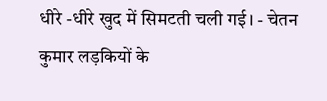धीरे -धीरे खुद में सिमटती चली गई। - चेतन कुमार लड़कियों के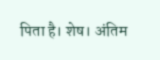पिता है। शेष। अंतिम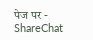पेज पर - ShareChat